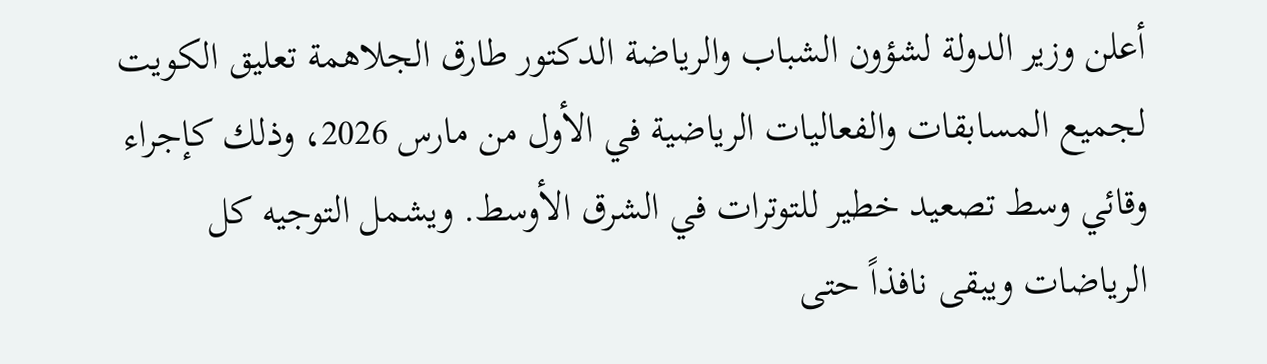أعلن وزير الدولة لشؤون الشباب والرياضة الدكتور طارق الجلاهمة تعليق الكويت لجميع المسابقات والفعاليات الرياضية في الأول من مارس 2026، وذلك كإجراء وقائي وسط تصعيد خطير للتوترات في الشرق الأوسط. ويشمل التوجيه كل الرياضات ويبقى نافذاً حتى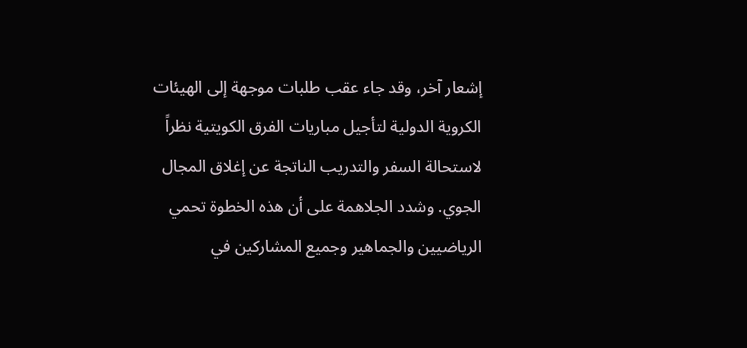إشعار آخر، وقد جاء عقب طلبات موجهة إلى الهيئات الكروية الدولية لتأجيل مباريات الفرق الكويتية نظراً لاستحالة السفر والتدريب الناتجة عن إغلاق المجال الجوي. وشدد الجلاهمة على أن هذه الخطوة تحمي الرياضيين والجماهير وجميع المشاركين في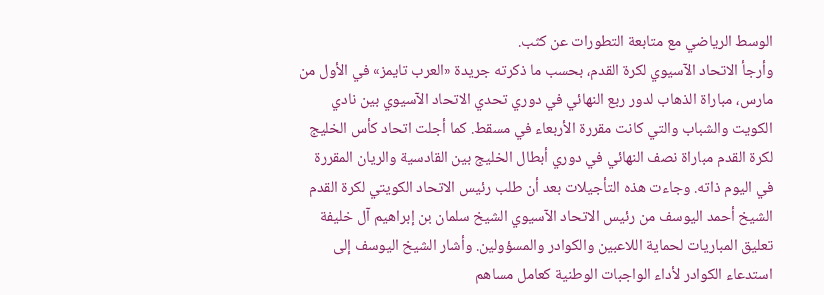الوسط الرياضي مع متابعة التطورات عن كثب.
وأرجأ الاتحاد الآسيوي لكرة القدم، بحسب ما ذكرته جريدة «العرب تايمز» في الأول من مارس، مباراة الذهاب لدور ربع النهائي في دوري تحدي الاتحاد الآسيوي بين نادي الكويت والشباب والتي كانت مقررة الأربعاء في مسقط. كما أجلت اتحاد كأس الخليج لكرة القدم مباراة نصف النهائي في دوري أبطال الخليج بين القادسية والريان المقررة في اليوم ذاته. وجاءت هذه التأجيلات بعد أن طلب رئيس الاتحاد الكويتي لكرة القدم الشيخ أحمد اليوسف من رئيس الاتحاد الآسيوي الشيخ سلمان بن إبراهيم آل خليفة تعليق المباريات لحماية اللاعبين والكوادر والمسؤولين. وأشار الشيخ اليوسف إلى استدعاء الكوادر لأداء الواجبات الوطنية كعامل مساهم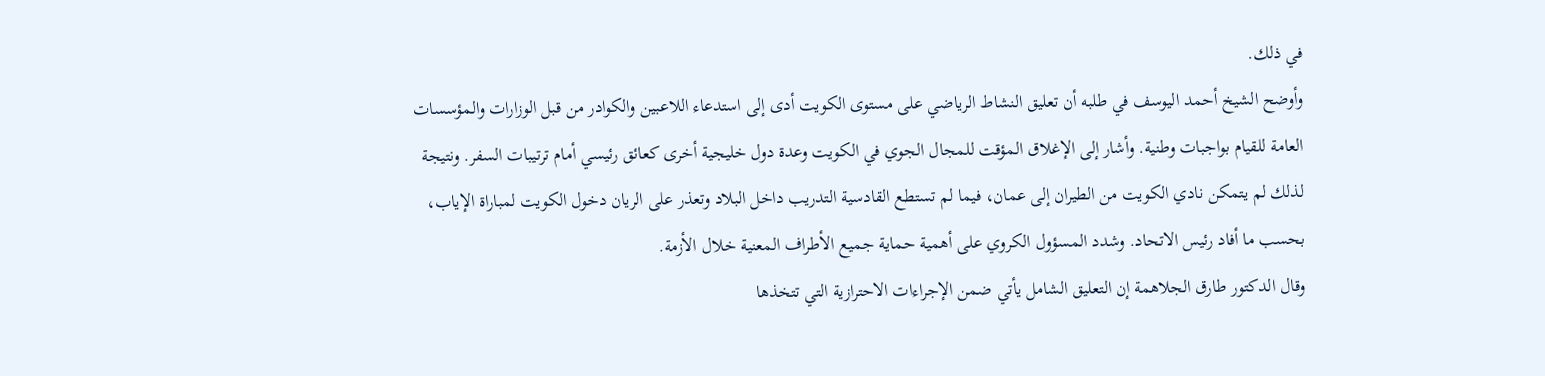في ذلك.
وأوضح الشيخ أحمد اليوسف في طلبه أن تعليق النشاط الرياضي على مستوى الكويت أدى إلى استدعاء اللاعبين والكوادر من قبل الوزارات والمؤسسات العامة للقيام بواجبات وطنية. وأشار إلى الإغلاق المؤقت للمجال الجوي في الكويت وعدة دول خليجية أخرى كعائق رئيسي أمام ترتيبات السفر. ونتيجة لذلك لم يتمكن نادي الكويت من الطيران إلى عمان، فيما لم تستطع القادسية التدريب داخل البلاد وتعذر على الريان دخول الكويت لمباراة الإياب، بحسب ما أفاد رئيس الاتحاد. وشدد المسؤول الكروي على أهمية حماية جميع الأطراف المعنية خلال الأزمة.
وقال الدكتور طارق الجلاهمة إن التعليق الشامل يأتي ضمن الإجراءات الاحترازية التي تتخذها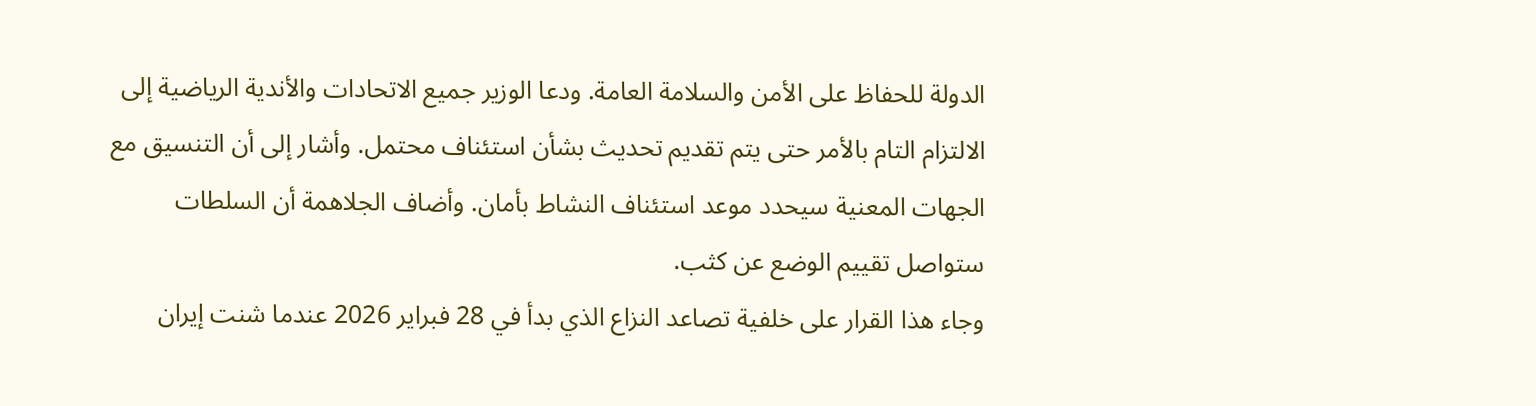الدولة للحفاظ على الأمن والسلامة العامة. ودعا الوزير جميع الاتحادات والأندية الرياضية إلى الالتزام التام بالأمر حتى يتم تقديم تحديث بشأن استئناف محتمل. وأشار إلى أن التنسيق مع الجهات المعنية سيحدد موعد استئناف النشاط بأمان. وأضاف الجلاهمة أن السلطات ستواصل تقييم الوضع عن كثب.
وجاء هذا القرار على خلفية تصاعد النزاع الذي بدأ في 28 فبراير 2026 عندما شنت إيران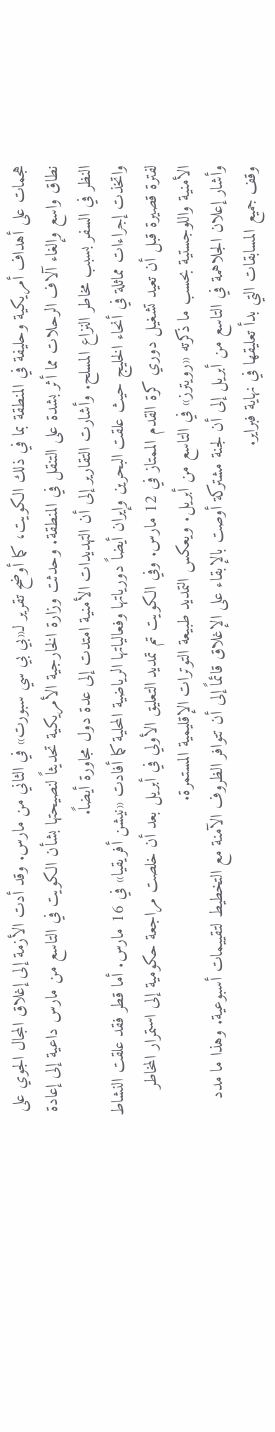هجمات على أهداف أمريكية وحليفة في المنطقة بما في ذلك الكويت، كما أوضح تقرير لـ«بي بي سي سبورت» في الثاني من مارس. وقد أدت الأزمة إلى إغلاق المجال الجوي على نطاق واسع وإلغاء آلاف الرحلات مما أثر بشدة على التنقل في المنطقة. وحدثت وزارة الخارجية الأمريكية تحديثاً لنصيحتها بشأن الكويت في التاسع من مارس داعية إلى إعادة النظر في السفر بسبب مخاطر النزاع المسلح. وأشارت التقارير إلى أن التهديدات الأمنية امتدت إلى عدة دول مجاورة أيضاً.
واتخذت إجراءات مماثلة في أنحاء الخليج حيث علقت البحرين وإيران أيضاً دورياتها وفعالياتها الرياضية المحلية كما أفادت «نيشن أفريقيا» في 16 مارس. أما قطر فقد علقت النشاط لفترة قصيرة قبل أن تعيد تشغيل دوري كرة القدم الممتاز في 12 مارس. وفي الكويت تم تمديد التعليق الأولي في أبريل بعد أن خلصت مراجعة حكومية إلى استمرار المخاطر الأمنية واللوجستية بحسب ما ذكرته «رويترز» في التاسع من أبريل. ويعكس التمديد طبيعة التوترات الإقليمية المستمرة.
وأشار إعلان الجلاهمة في التاسع من أبريل إلى أن لجنة مشتركة أوصت بالإبقاء على الإغلاق قائماً إلى أن تتوافر الظروف الآمنة مع التخطيط لتقييمات أسبوعية. وهذا ما مدد وقف جميع المسابقات التي بدأ تعليقها في نهاية فبراير.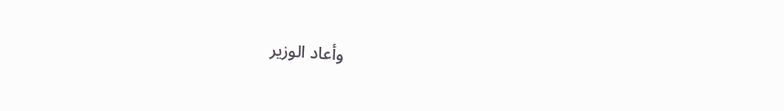وأعاد الوزير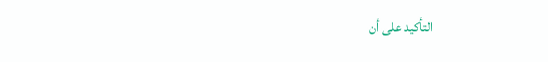التأكيد على أن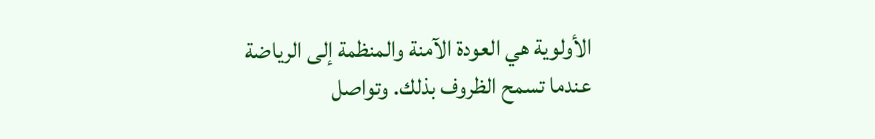الأولوية هي العودة الآمنة والمنظمة إلى الرياضة عندما تسمح الظروف بذلك. وتواصل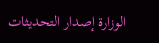الوزارة إصدار التحديثات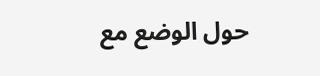حول الوضع مع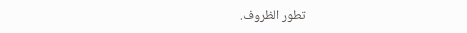تطور الظروف.